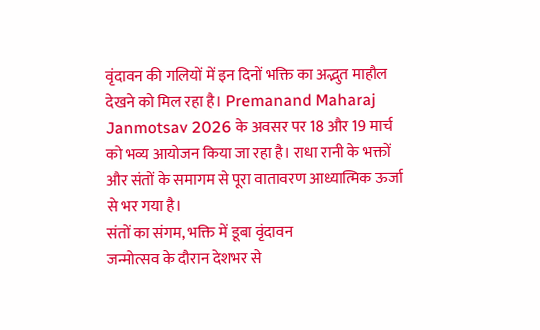वृंदावन की गलियों में इन दिनों भक्ति का अद्भुत माहौल देखने को मिल रहा है। Premanand Maharaj Janmotsav 2026 के अवसर पर 18 और 19 मार्च को भव्य आयोजन किया जा रहा है। राधा रानी के भक्तों और संतों के समागम से पूरा वातावरण आध्यात्मिक ऊर्जा से भर गया है।
संतों का संगम, भक्ति में डूबा वृंदावन
जन्मोत्सव के दौरान देशभर से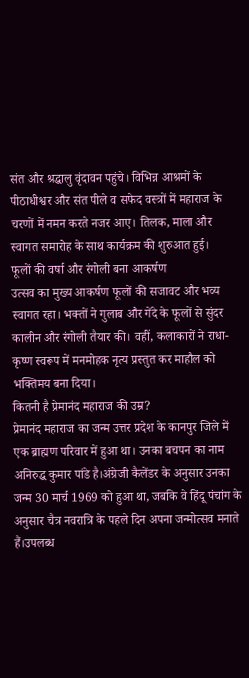संत और श्रद्धालु वृंदावन पहुंचे। विभिन्न आश्रमों के पीठाधीश्वर और संत पीले व सफेद वस्त्रों में महाराज के चरणों में नमन करते नजर आए। तिलक, माला और स्वागत समारोह के साथ कार्यक्रम की शुरुआत हुई।
फूलों की वर्षा और रंगोली बना आकर्षण
उत्सव का मुख्य आकर्षण फूलों की सजावट और भव्य स्वागत रहा। भक्तों ने गुलाब और गेंदे के फूलों से सुंदर कालीन और रंगोली तैयार की। वहीं, कलाकारों ने राधा-कृष्ण स्वरूप में मनमोहक नृत्य प्रस्तुत कर माहौल को भक्तिमय बना दिया।
कितनी है प्रेमानंद महाराज की उम्र?
प्रेमानंद महाराज का जन्म उत्तर प्रदेश के कानपुर जिले में एक ब्राह्मण परिवार में हुआ था। उनका बचपन का नाम अनिरुद्ध कुमार पांडे है।अंग्रेजी कैलेंडर के अनुसार उनका जन्म 30 मार्च 1969 को हुआ था, जबकि वे हिंदू पंचांग के अनुसार चैत्र नवरात्रि के पहले दिन अपना जन्मोत्सव मनाते हैं।उपलब्ध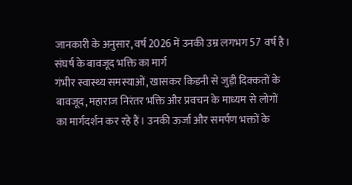जानकारी के अनुसार, वर्ष 2026 में उनकी उम्र लगभग 57 वर्ष है।
संघर्ष के बावजूद भक्ति का मार्ग
गंभीर स्वास्थ्य समस्याओं, खासकर किडनी से जुड़ी दिक्कतों के बावजूद, महाराज निरंतर भक्ति और प्रवचन के माध्यम से लोगों का मार्गदर्शन कर रहे हैं। उनकी ऊर्जा और समर्पण भक्तों के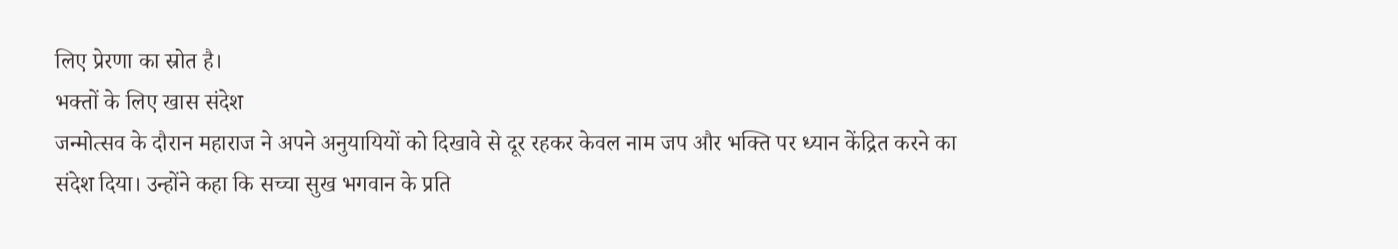लिए प्रेरणा का स्रोत है।
भक्तों के लिए खास संदेश
जन्मोत्सव के दौरान महाराज ने अपने अनुयायियों को दिखावे से दूर रहकर केवल नाम जप और भक्ति पर ध्यान केंद्रित करने का संदेश दिया। उन्होंने कहा कि सच्चा सुख भगवान के प्रति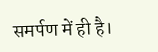समर्पण में ही है।